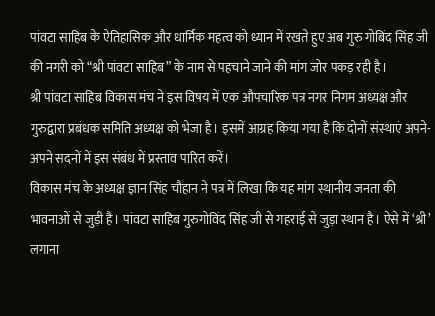पांवटा साहिब के ऐतिहासिक और धार्मिक महत्व को ध्यान में रखते हुए अब गुरु गोबिंद सिंह जी की नगरी को “श्री पांवटा साहिब” के नाम से पहचाने जाने की मांग जोर पकड़ रही है।
श्री पांवटा साहिब विकास मंच ने इस विषय में एक औपचारिक पत्र नगर निगम अध्यक्ष और गुरुद्वारा प्रबंधक समिति अध्यक्ष को भेजा है। इसमें आग्रह किया गया है कि दोनों संस्थाएं अपने-अपने सदनों में इस संबंध में प्रस्ताव पारित करें।
विकास मंच के अध्यक्ष ज्ञान सिंह चौहान ने पत्र में लिखा कि यह मांग स्थानीय जनता की भावनाओं से जुड़ी है। पांवटा साहिब गुरुगोविंद सिंह जी से गहराई से जुड़ा स्थान है। ऐसे में ‘श्री’ लगाना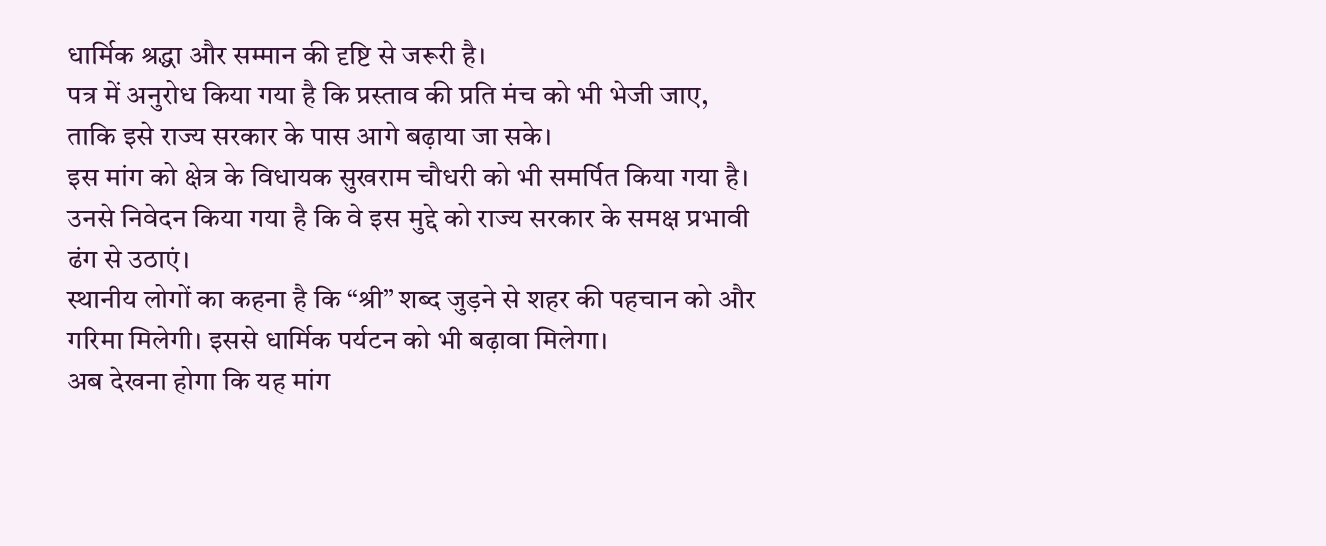धार्मिक श्रद्धा और सम्मान की दृष्टि से जरूरी है।
पत्र में अनुरोध किया गया है कि प्रस्ताव की प्रति मंच को भी भेजी जाए, ताकि इसे राज्य सरकार के पास आगे बढ़ाया जा सके।
इस मांग को क्षेत्र के विधायक सुखराम चौधरी को भी समर्पित किया गया है। उनसे निवेदन किया गया है कि वे इस मुद्दे को राज्य सरकार के समक्ष प्रभावी ढंग से उठाएं।
स्थानीय लोगों का कहना है कि “श्री” शब्द जुड़ने से शहर की पहचान को और गरिमा मिलेगी। इससे धार्मिक पर्यटन को भी बढ़ावा मिलेगा।
अब देखना होगा कि यह मांग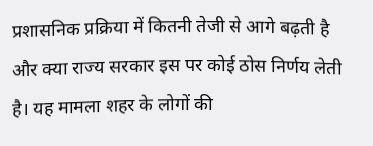प्रशासनिक प्रक्रिया में कितनी तेजी से आगे बढ़ती है और क्या राज्य सरकार इस पर कोई ठोस निर्णय लेती है। यह मामला शहर के लोगों की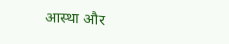आस्था और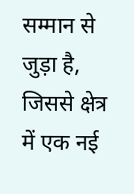सम्मान से जुड़ा है, जिससे क्षेत्र में एक नई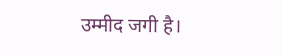उम्मीद जगी है।